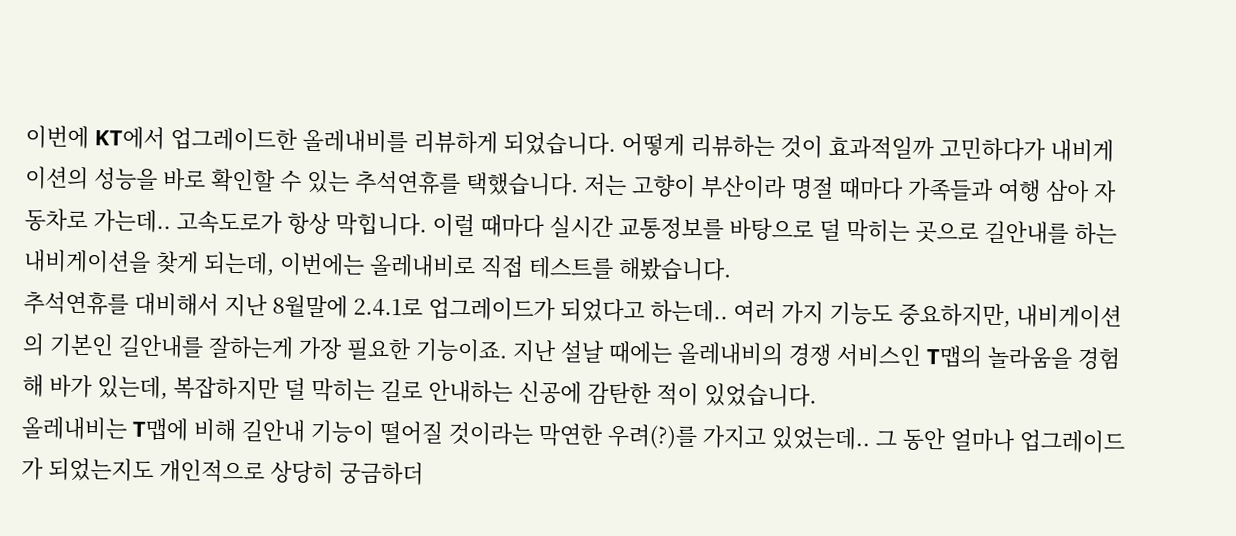이번에 KT에서 업그레이드한 올레내비를 리뷰하게 되었습니다. 어떻게 리뷰하는 것이 효과적일까 고민하다가 내비게이션의 성능을 바로 확인할 수 있는 추석연휴를 택했습니다. 저는 고향이 부산이라 명절 때마다 가족들과 여행 삼아 자동차로 가는데.. 고속도로가 항상 막힙니다. 이럴 때마다 실시간 교통정보를 바탕으로 덜 막히는 곳으로 길안내를 하는 내비게이션을 찾게 되는데, 이번에는 올레내비로 직접 테스트를 해봤습니다.
추석연휴를 대비해서 지난 8월말에 2.4.1로 업그레이드가 되었다고 하는데.. 여러 가지 기능도 중요하지만, 내비게이션의 기본인 길안내를 잘하는게 가장 필요한 기능이죠. 지난 설날 때에는 올레내비의 경쟁 서비스인 T맵의 놀라움을 경험해 바가 있는데, 복잡하지만 덜 막히는 길로 안내하는 신공에 감탄한 적이 있었습니다.
올레내비는 T맵에 비해 길안내 기능이 떨어질 것이라는 막연한 우려(?)를 가지고 있었는데.. 그 동안 얼마나 업그레이드가 되었는지도 개인적으로 상당히 궁금하더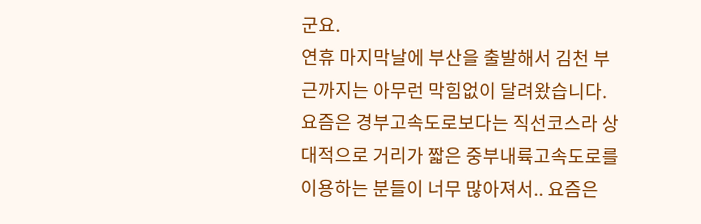군요.
연휴 마지막날에 부산을 출발해서 김천 부근까지는 아무런 막힘없이 달려왔습니다. 요즘은 경부고속도로보다는 직선코스라 상대적으로 거리가 짧은 중부내륙고속도로를 이용하는 분들이 너무 많아져서.. 요즘은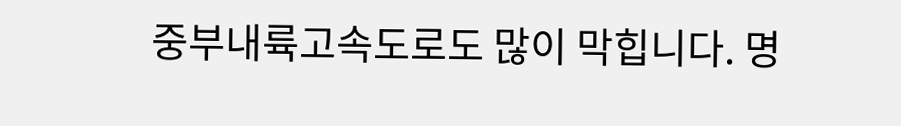중부내륙고속도로도 많이 막힙니다. 명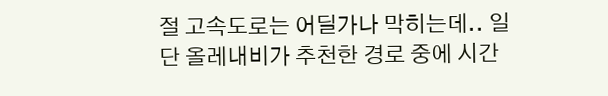절 고속도로는 어딜가나 막히는데.. 일단 올레내비가 추천한 경로 중에 시간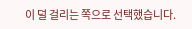이 덜 걸리는 쪽으로 선택했습니다.